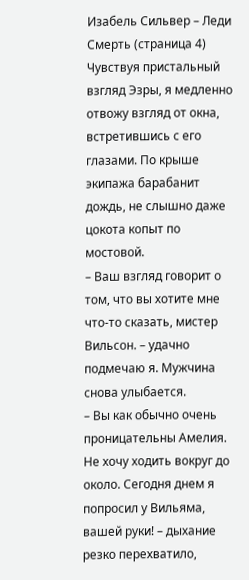Изабель Сильвер – Леди Смерть (страница 4)
Чувствуя пристальный взгляд Эзры, я медленно отвожу взгляд от окна, встретившись с его глазами. По крыше экипажа барабанит дождь, не слышно даже цокота копыт по мостовой.
– Ваш взгляд говорит о том, что вы хотите мне что-то сказать, мистер Вильсон. – удачно подмечаю я. Мужчина снова улыбается.
– Вы как обычно очень проницательны Амелия. Не хочу ходить вокруг до около. Сегодня днем я попросил у Вильяма, вашей руки! – дыхание резко перехватило,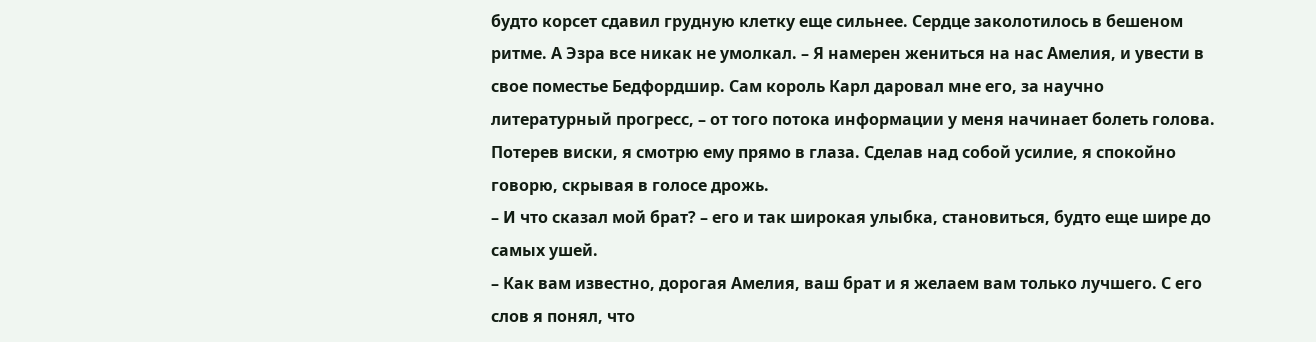будто корсет сдавил грудную клетку еще сильнее. Сердце заколотилось в бешеном ритме. А Эзра все никак не умолкал. – Я намерен жениться на нас Амелия, и увести в свое поместье Бедфордшир. Сам король Карл даровал мне его, за научно литературный прогресс, – от того потока информации у меня начинает болеть голова. Потерев виски, я смотрю ему прямо в глаза. Сделав над собой усилие, я спокойно говорю, скрывая в голосе дрожь.
– И что сказал мой брат? – его и так широкая улыбка, становиться, будто еще шире до самых ушей.
– Как вам известно, дорогая Амелия, ваш брат и я желаем вам только лучшего. С его слов я понял, что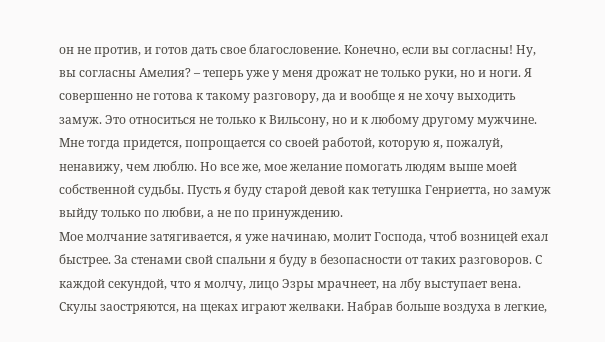он не против, и готов дать свое благословение. Конечно, если вы согласны! Ну, вы согласны Амелия? – теперь уже у меня дрожат не только руки, но и ноги. Я совершенно не готова к такому разговору, да и вообще я не хочу выходить замуж. Это относиться не только к Вильсону, но и к любому другому мужчине. Мне тогда придется, попрощается со своей работой, которую я, пожалуй, ненавижу, чем люблю. Но все же, мое желание помогать людям выше моей собственной судьбы. Пусть я буду старой девой как тетушка Генриетта, но замуж выйду только по любви, а не по принуждению.
Мое молчание затягивается, я уже начинаю, молит Господа, чтоб возницей ехал быстрее. За стенами свой спальни я буду в безопасности от таких разговоров. С каждой секундой, что я молчу, лицо Эзры мрачнеет, на лбу выступает вена. Скулы заостряются, на щеках играют желваки. Набрав больше воздуха в легкие,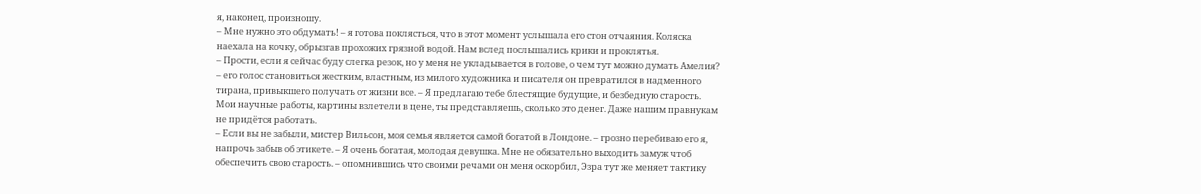я, наконец, произношу.
– Мне нужно это обдумать! – я готова поклясться, что в этот момент услышала его стон отчаяния. Коляска наехала на кочку, обрызгав прохожих грязной водой. Нам вслед послышались крики и проклятья.
– Прости, если я сейчас буду слегка резок, но у меня не укладывается в голове, о чем тут можно думать Амелия? – его голос становиться жестким, властным, из милого художника и писателя он превратился в надменного тирана, привыкшего получать от жизни все. – Я предлагаю тебе блестящие будущие, и безбедную старость. Мои научные работы, картины взлетели в цене, ты представляешь, сколько это денег. Даже нашим правнукам не придётся работать.
– Если вы не забыли, мистер Вильсон, моя семья является самой богатой в Лондоне. – грозно перебиваю его я, напрочь забыв об этикете. – Я очень богатая, молодая девушка. Мне не обязательно выходить замуж чтоб обеспечить свою старость. – опомнившись что своими речами он меня оскорбил, Эзра тут же меняет тактику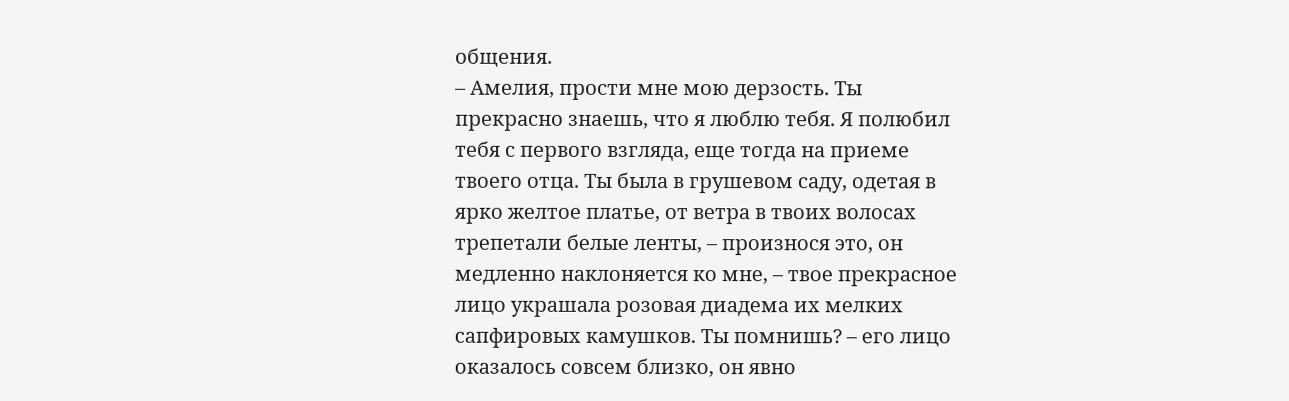общения.
– Амелия, прости мне мою дерзость. Ты прекрасно знаешь, что я люблю тебя. Я полюбил тебя с первого взгляда, еще тогда на приеме твоего отца. Ты была в грушевом саду, одетая в ярко желтое платье, от ветра в твоих волосах трепетали белые ленты, – произнося это, он медленно наклоняется ко мне, – твое прекрасное лицо украшала розовая диадема их мелких сапфировых камушков. Ты помнишь? – его лицо оказалось совсем близко, он явно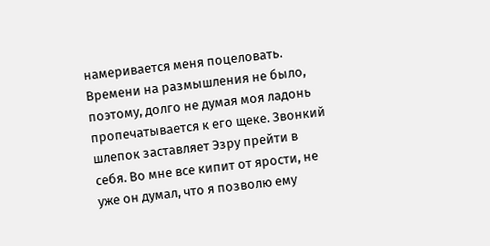намеривается меня поцеловать. Времени на размышления не было, поэтому, долго не думая моя ладонь пропечатывается к его щеке. Звонкий шлепок заставляет Эзру прейти в себя. Во мне все кипит от ярости, не уже он думал, что я позволю ему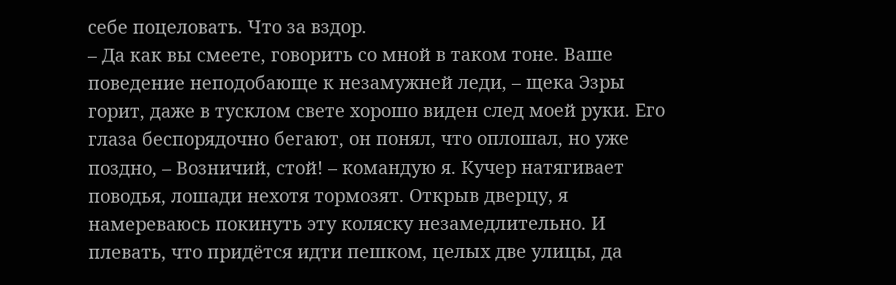себе поцеловать. Что за вздор.
– Да как вы смеете, говорить со мной в таком тоне. Ваше поведение неподобающе к незамужней леди, – щека Эзры горит, даже в тусклом свете хорошо виден след моей руки. Его глаза беспорядочно бегают, он понял, что оплошал, но уже поздно, – Возничий, стой! – командую я. Кучер натягивает поводья, лошади нехотя тормозят. Открыв дверцу, я намереваюсь покинуть эту коляску незамедлительно. И плевать, что придётся идти пешком, целых две улицы, да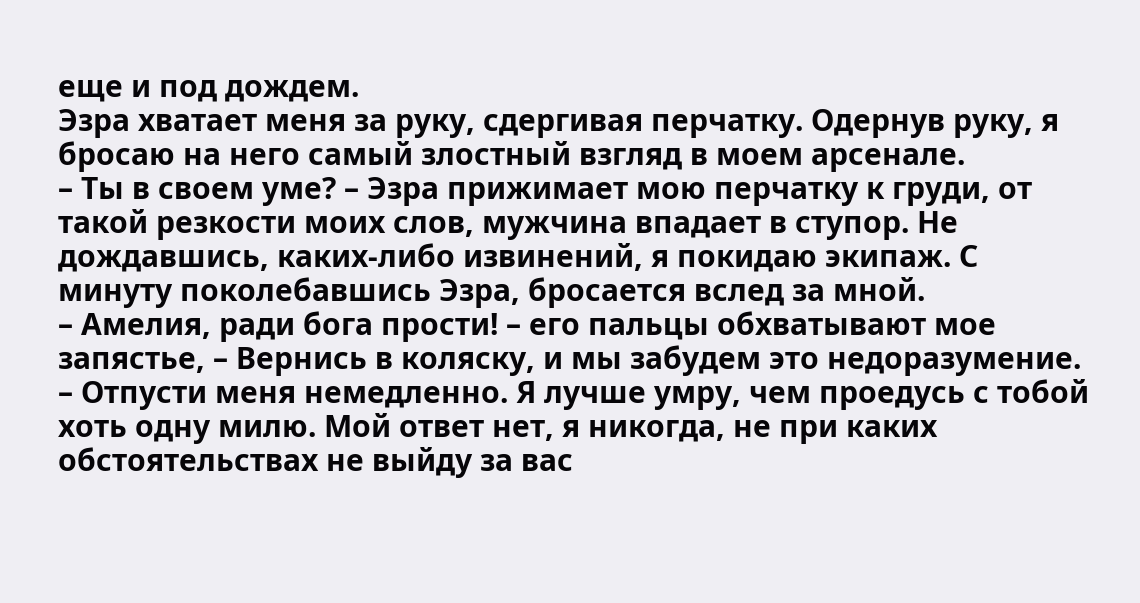еще и под дождем.
Эзра хватает меня за руку, сдергивая перчатку. Одернув руку, я бросаю на него самый злостный взгляд в моем арсенале.
– Ты в своем уме? – Эзра прижимает мою перчатку к груди, от такой резкости моих слов, мужчина впадает в ступор. Не дождавшись, каких-либо извинений, я покидаю экипаж. С минуту поколебавшись Эзра, бросается вслед за мной.
– Амелия, ради бога прости! – его пальцы обхватывают мое запястье, – Вернись в коляску, и мы забудем это недоразумение.
– Отпусти меня немедленно. Я лучше умру, чем проедусь с тобой хоть одну милю. Мой ответ нет, я никогда, не при каких обстоятельствах не выйду за вас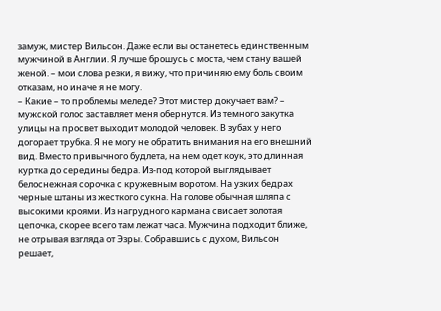замуж, мистер Вильсон. Даже если вы останетесь единственным мужчиной в Англии. Я лучше брошусь с моста, чем стану вашей женой. – мои слова резки, я вижу, что причиняю ему боль своим отказам, но иначе я не могу.
– Какие – то проблемы меледе? Этот мистер докучает вам? – мужской голос заставляет меня обернутся. Из темного закутка улицы на просвет выходит молодой человек. В зубах у него догорает трубка. Я не могу не обратить внимания на его внешний вид. Вместо привычного будлета, на нем одет коук, это длинная куртка до середины бедра. Из-под которой выглядывает белоснежная сорочка с кружевным воротом. На узких бедрах черные штаны из жесткого сукна. На голове обычная шляпа с высокими кроями. Из нагрудного кармана свисает золотая цепочка, скорее всего там лежат часа. Мужчина подходит ближе, не отрывая взгляда от Эзры. Собравшись с духом, Вильсон решает,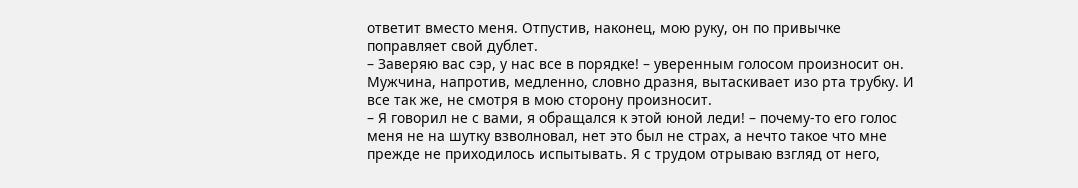ответит вместо меня. Отпустив, наконец, мою руку, он по привычке поправляет свой дублет.
– Заверяю вас сэр, у нас все в порядке! – уверенным голосом произносит он. Мужчина, напротив, медленно, словно дразня, вытаскивает изо рта трубку. И все так же, не смотря в мою сторону произносит.
– Я говорил не с вами, я обращался к этой юной леди! – почему-то его голос меня не на шутку взволновал, нет это был не страх, а нечто такое что мне прежде не приходилось испытывать. Я с трудом отрываю взгляд от него,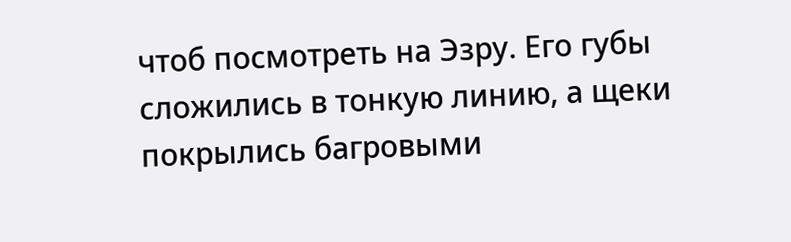чтоб посмотреть на Эзру. Его губы сложились в тонкую линию, а щеки покрылись багровыми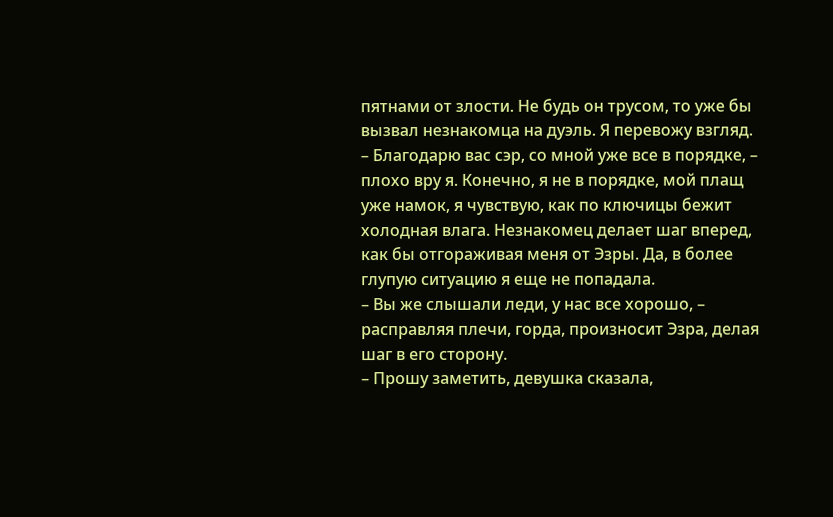пятнами от злости. Не будь он трусом, то уже бы вызвал незнакомца на дуэль. Я перевожу взгляд.
– Благодарю вас сэр, со мной уже все в порядке, – плохо вру я. Конечно, я не в порядке, мой плащ уже намок, я чувствую, как по ключицы бежит холодная влага. Незнакомец делает шаг вперед, как бы отгораживая меня от Эзры. Да, в более глупую ситуацию я еще не попадала.
– Вы же слышали леди, у нас все хорошо, – расправляя плечи, горда, произносит Эзра, делая шаг в его сторону.
– Прошу заметить, девушка сказала,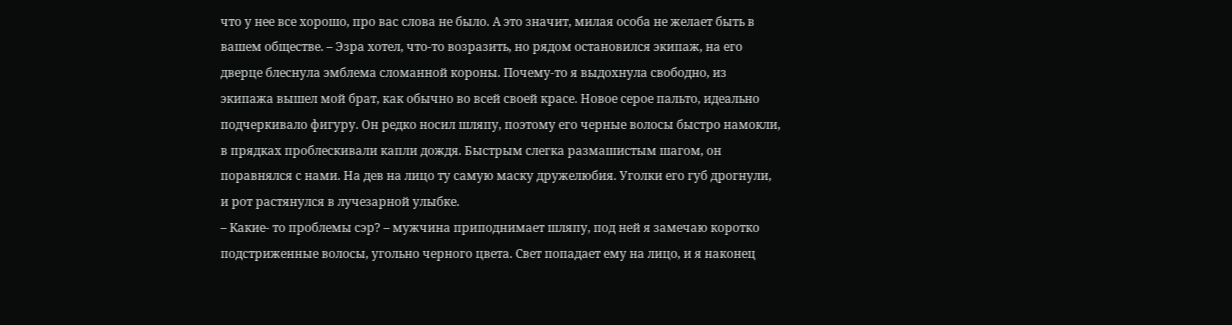что у нее все хорошо, про вас слова не было. А это значит, милая особа не желает быть в вашем обществе. – Эзра хотел, что-то возразить, но рядом остановился экипаж, на его дверце блеснула эмблема сломанной короны. Почему-то я выдохнула свободно, из экипажа вышел мой брат, как обычно во всей своей красе. Новое серое пальто, идеально подчеркивало фигуру. Он редко носил шляпу, поэтому его черные волосы быстро намокли, в прядках проблескивали капли дождя. Быстрым слегка размашистым шагом, он поравнялся с нами. На дев на лицо ту самую маску дружелюбия. Уголки его губ дрогнули, и рот растянулся в лучезарной улыбке.
– Какие- то проблемы сэр? – мужчина приподнимает шляпу, под ней я замечаю коротко подстриженные волосы, угольно черного цвета. Свет попадает ему на лицо, и я наконец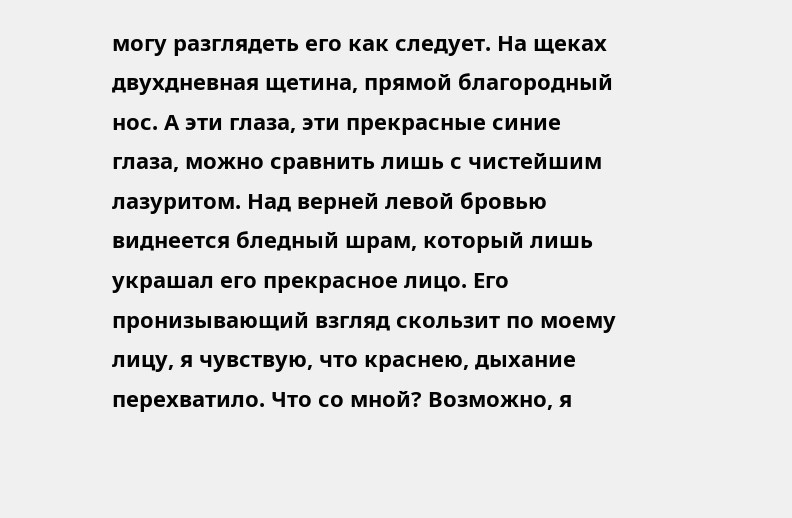могу разглядеть его как следует. На щеках двухдневная щетина, прямой благородный нос. А эти глаза, эти прекрасные синие глаза, можно сравнить лишь с чистейшим лазуритом. Над верней левой бровью виднеется бледный шрам, который лишь украшал его прекрасное лицо. Его пронизывающий взгляд скользит по моему лицу, я чувствую, что краснею, дыхание перехватило. Что со мной? Возможно, я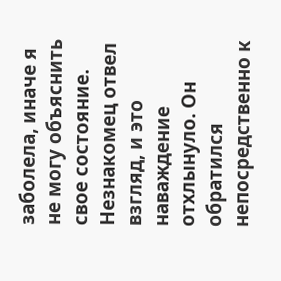заболела, иначе я не могу объяснить свое состояние. Незнакомец отвел взгляд, и это наваждение отхлынуло. Он обратился непосредственно к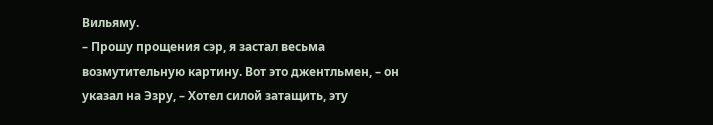Вильяму.
– Прошу прощения сэр, я застал весьма возмутительную картину. Вот это джентльмен, – он указал на Эзру, – Хотел силой затащить, эту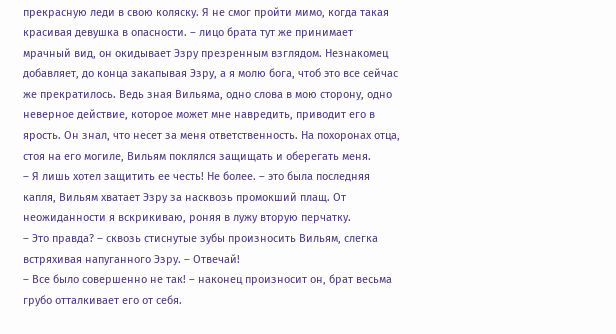прекрасную леди в свою коляску. Я не смог пройти мимо, когда такая красивая девушка в опасности. – лицо брата тут же принимает мрачный вид, он окидывает Эзру презренным взглядом. Незнакомец добавляет, до конца закапывая Эзру, а я молю бога, чтоб это все сейчас же прекратилось. Ведь зная Вильяма, одно слова в мою сторону, одно неверное действие, которое может мне навредить, приводит его в ярость. Он знал, что несет за меня ответственность. На похоронах отца, стоя на его могиле, Вильям поклялся защищать и оберегать меня.
– Я лишь хотел защитить ее честь! Не более. – это была последняя капля, Вильям хватает Эзру за насквозь промокший плащ. От неожиданности я вскрикиваю, роняя в лужу вторую перчатку.
– Это правда? – сквозь стиснутые зубы произносить Вильям, слегка встряхивая напуганного Эзру. – Отвечай!
– Все было совершенно не так! – наконец произносит он, брат весьма грубо отталкивает его от себя.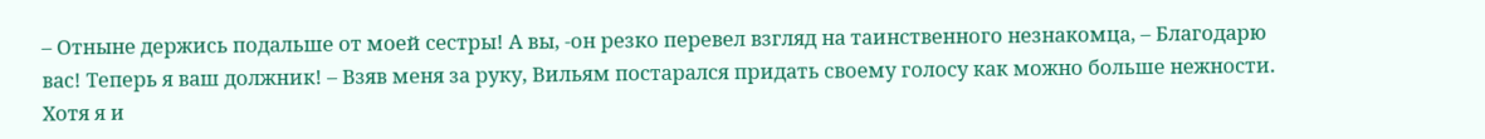– Отныне держись подальше от моей сестры! А вы, -он резко перевел взгляд на таинственного незнакомца, – Благодарю вас! Теперь я ваш должник! – Взяв меня за руку, Вильям постарался придать своему голосу как можно больше нежности. Хотя я и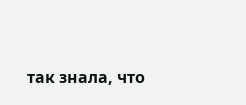так знала, что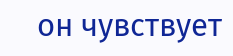он чувствует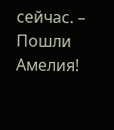сейчас. – Пошли Амелия!